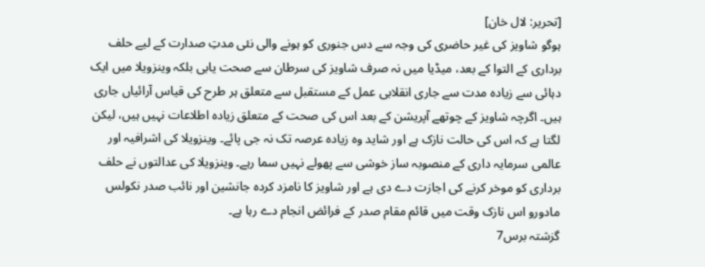[تحریر: لال خان]
ہوگو شاویز کی غیر حاضری کی وجہ سے دس جنوری کو ہونے والی نئی مدتِ صدارت کے لیے حلف برداری کے التوا کے بعد، میڈیا میں نہ صرف شاویز کی سرطان سے صحت یابی بلکہ وینزویلا میں ایک دہائی سے زیادہ مدت سے جاری انقلابی عمل کے مستقبل سے متعلق ہر طرح کی قیاس آرائیاں جاری ہیں۔ اگرچہ شاویز کے چوتھے آپریشن کے بعد اس کی صحت کے متعلق زیادہ اطلاعات نہیں ہیں، لیکن لگتا ہے کہ اس کی حالت نازک ہے اور شاید وہ زیادہ عرصہ تک نہ جی پائے۔ وینزویلا کی اشرافیہ اور عالمی سرمایہ داری کے منصوبہ ساز خوشی سے پھولے نہیں سما رہے۔ وینزویلا کی عدالتوں نے حلف برداری کو موخر کرنے کی اجازت دے دی ہے اور شاویز کا نامزد کردہ جانشین اور نائب صدر نکولس مادورو اس نازک وقت میں قائم مقام صدر کے فرائض انجام دے رہا ہے۔
گزشتہ برس7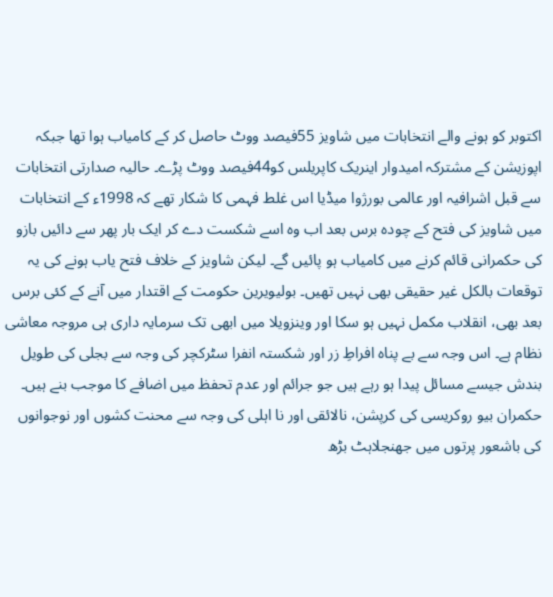اکتوبر کو ہونے والے انتخابات میں شاویز 55فیصد ووٹ حاصل کر کے کامیاب ہوا تھا جبکہ اپوزیشن کے مشترکہ امیدوار اینریک کاپریلس کو44فیصد ووٹ پڑے۔ حالیہ صدارتی انتخابات سے قبل اشرافیہ اور عالمی بورژوا میڈیا اس غلط فہمی کا شکار تھے کہ 1998ء کے انتخابات میں شاویز کی فتح کے چودہ برس بعد اب وہ اسے شکست دے کر ایک بار پھر سے دائیں بازو کی حکمرانی قائم کرنے میں کامیاب ہو پائیں گے۔ لیکن شاویز کے خلاف فتح یاب ہونے کی یہ توقعات بالکل غیر حقیقی بھی نہیں تھیں۔ بولیویرین حکومت کے اقتدار میں آنے کے کئی برس بعد بھی، انقلاب مکمل نہیں ہو سکا اور وینزویلا میں ابھی تک سرمایہ داری ہی مروجہ معاشی نظام ہے۔ اس وجہ سے بے پناہ افراطِ زر اور شکستہ انفرا سٹرکچر کی وجہ سے بجلی کی طویل بندش جیسے مسائل پیدا ہو رہے ہیں جو جرائم اور عدم تحفظ میں اضافے کا موجب بنے ہیں۔ حکمران بیو روکریسی کی کرپشن، نالائقی اور نا اہلی کی وجہ سے محنت کشوں اور نوجوانوں کی باشعور پرتوں میں جھنجلاہٹ بڑھ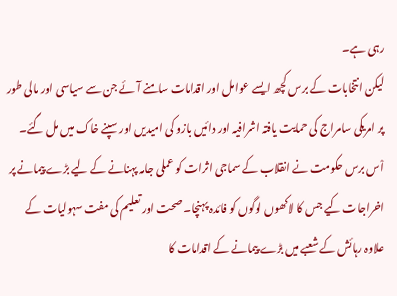رہی ہے۔
لیکن انتخابات کے برس کچھ ایسے عوامل اور اقدامات سامنے آئے جن سے سیاسی اور مالی طور پر امریکی سامراج کی حمایت یافتہ اشرافیہ اور دائیں بازو کی امیدیں اور سپنے خاک میں مل گئے۔ اْس برس حکومت نے انقلاب کے سماجی اثرات کو عملی جامہ پہنانے کے لیے بڑے پیمانے پر اخراجات کیے جس کا لاکھوں لوگوں کو فائدہ پہنچا۔ صحت اور تعلیم کی مفت سہولیات کے علاوہ رہائش کے شعبے میں بڑے پیمانے کے اقدامات کا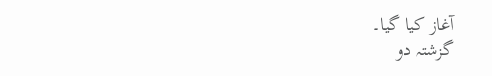آغاز کیا گیا۔
گزشتہ دو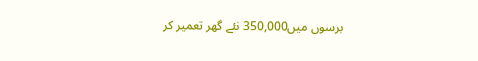برسوں میں350,000 نئے گھر تعمیر کر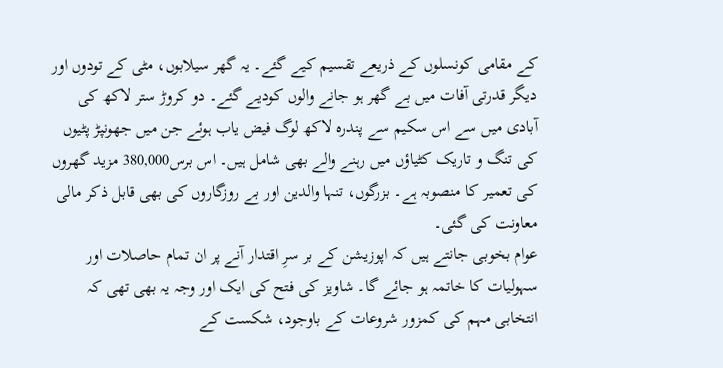کے مقامی کونسلوں کے ذریعے تقسیم کیے گئے۔ یہ گھر سیلابوں، مٹی کے تودوں اور دیگر قدرتی آفات میں بے گھر ہو جانے والوں کودیے گئے۔ دو کروڑ ستر لاکھ کی آبادی میں سے اس سکیم سے پندرہ لاکھ لوگ فیض یاب ہوئے جن میں جھونپڑ پٹیوں کی تنگ و تاریک کٹیاؤں میں رہنے والے بھی شامل ہیں۔ اس برس380,000 مزید گھروں کی تعمیر کا منصوبہ ہے۔ بزرگوں، تنہا والدین اور بے روزگاروں کی بھی قابل ذکر مالی معاونت کی گئی۔
عوام بخوبی جانتے ہیں کہ اپوزیشن کے بر سرِ اقتدار آنے پر ان تمام حاصلات اور سہولیات کا خاتمہ ہو جائے گا۔ شاویز کی فتح کی ایک اور وجہ یہ بھی تھی کہ انتخابی مہم کی کمزور شروعات کے باوجود، شکست کے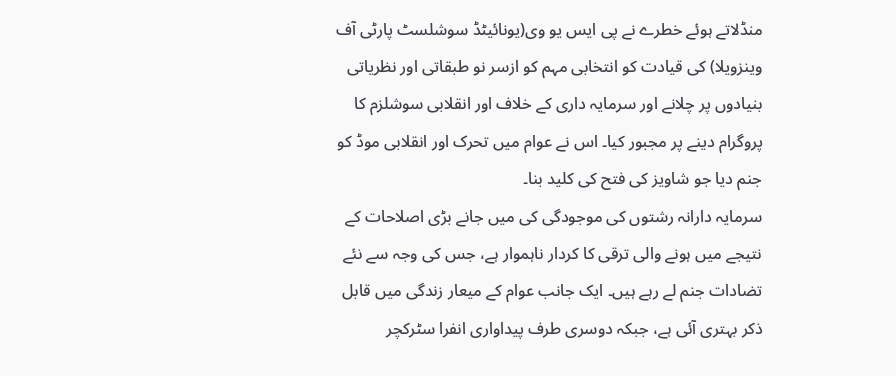منڈلاتے ہوئے خطرے نے پی ایس یو وی(یونائیٹڈ سوشلسٹ پارٹی آف وینزویلا) کی قیادت کو انتخابی مہم کو ازسر نو طبقاتی اور نظریاتی بنیادوں پر چلانے اور سرمایہ داری کے خلاف اور انقلابی سوشلزم کا پروگرام دینے پر مجبور کیا۔ اس نے عوام میں تحرک اور انقلابی موڈ کو جنم دیا جو شاویز کی فتح کی کلید بنا۔
سرمایہ دارانہ رشتوں کی موجودگی کی میں جانے بڑی اصلاحات کے نتیجے میں ہونے والی ترقی کا کردار ناہموار ہے، جس کی وجہ سے نئے تضادات جنم لے رہے ہیں۔ ایک جانب عوام کے میعار زندگی میں قابل ذکر بہتری آئی ہے، جبکہ دوسری طرف پیداواری انفرا سٹرکچر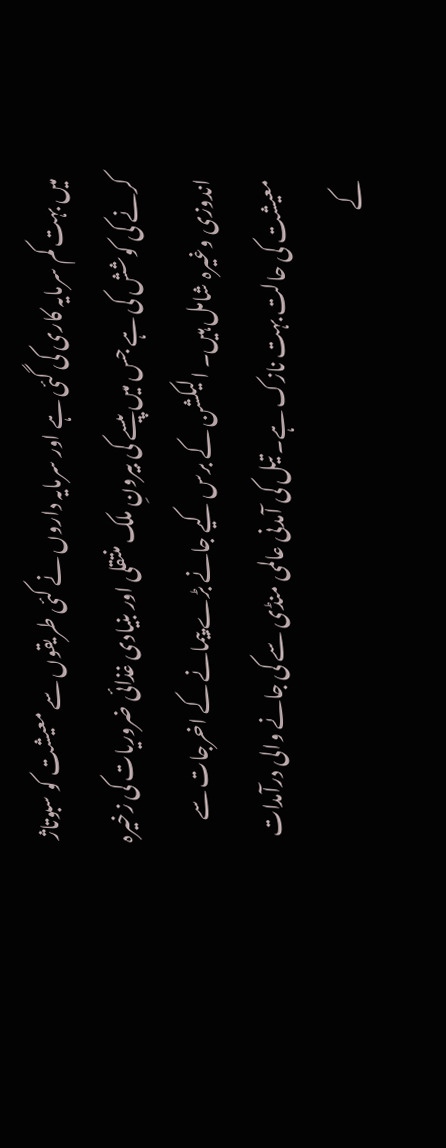میں بہت کم سرمایہ کاری کی گئی ہے اور سرمایہ داروں نے کئی طریقوں سے معیشت کو سبوتاژ کرنے کی کوشش کی ہے جس میں پیسے کی بیرونِ ملک منتقلی اور بنیادی غذائی ضروریات کی زخیرہ اندوزی وغیرہ شامل ہیں۔ الیکشن کے برس کیے جانے بڑے پیمانے کے اخرجات سے معیشت کی حالت بہت نازک ہے۔ تیل کی آمدنی عالمی منڈی سے کی جانے والی درآمدات کے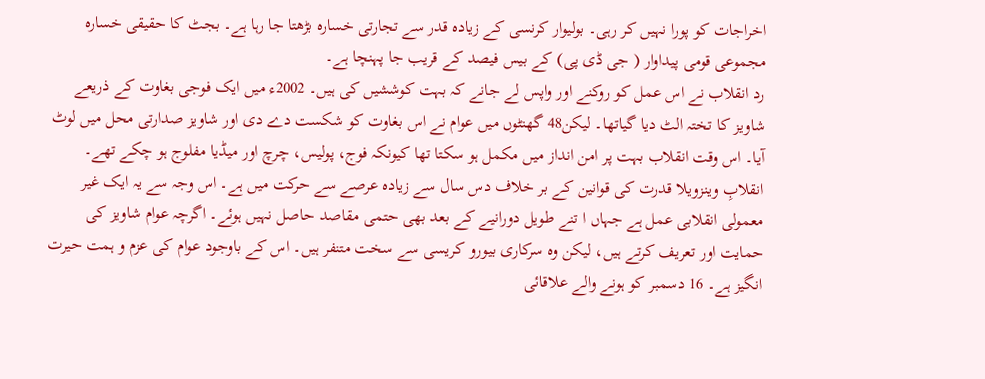اخراجات کو پورا نہیں کر رہی۔ بولیوار کرنسی کے زیادہ قدر سے تجارتی خسارہ بڑھتا جا رہا ہے۔ بجٹ کا حقیقی خسارہ مجموعی قومی پیداوار ( جی ڈی پی) کے بیس فیصد کے قریب جا پہنچا ہے۔
رد انقلاب نے اس عمل کو روکنے اور واپس لے جانے کہ بہت کوششیں کی ہیں۔ 2002ء میں ایک فوجی بغاوت کے ذریعے شاویز کا تختہ الٹ دیا گیاتھا۔ لیکن48 گھنٹوں میں عوام نے اس بغاوت کو شکست دے دی اور شاویز صدارتی محل میں لوٹ آیا۔ اس وقت انقلاب بہت پر امن انداز میں مکمل ہو سکتا تھا کیونکہ فوج، پولیس، چرچ اور میڈیا مفلوج ہو چکے تھے۔ انقلابِ وینزویلا قدرت کی قوانین کے بر خلاف دس سال سے زیادہ عرصے سے حرکت میں ہے۔ اس وجہ سے یہ ایک غیر معمولی انقلابی عمل ہے جہاں ا تنے طویل دورانیے کے بعد بھی حتمی مقاصد حاصل نہیں ہوئے۔ اگرچہ عوام شاویز کی حمایت اور تعریف کرتے ہیں، لیکن وہ سرکاری بیورو کریسی سے سخت متنفر ہیں۔ اس کے باوجود عوام کی عزم و ہمت حیرت انگیز ہے۔ 16 دسمبر کو ہونے والے علاقائی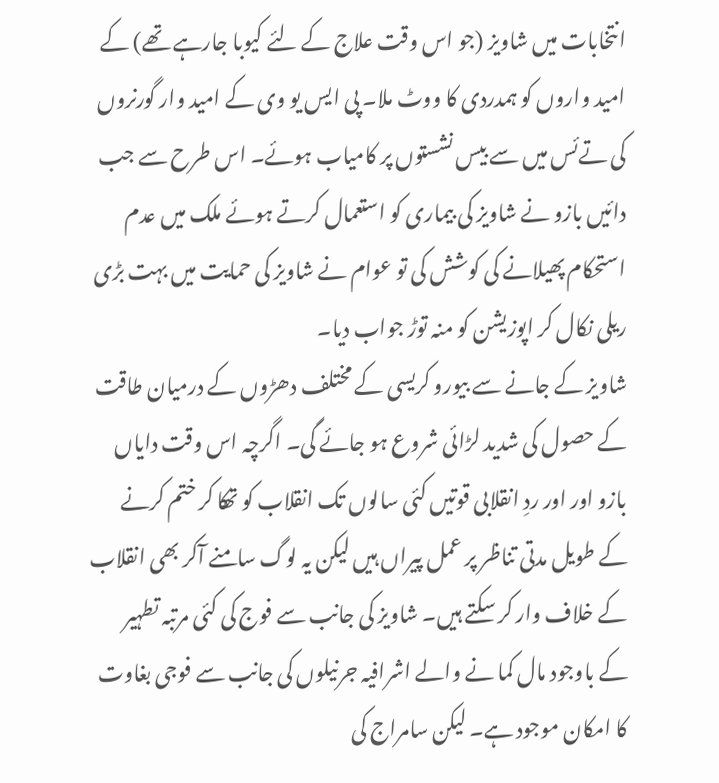انتخابات میں شاویز (جو اس وقت علاج کے لئے کیوبا جارہے تھے) کے امید واروں کو ہمدردی کا ووٹ ملا۔ پی ایس یو وی کے امید وار گورنروں کی تےئس میں سے بیس نشستوں پر کامیاب ہوئے۔ اس طرح سے جب دائیں بازو نے شاویز کی بیماری کو استعمال کرتے ہوئے ملک میں عدم استحکام پھیلانے کی کوشش کی تو عوام نے شاویز کی حمایت میں بہت بڑی ریلی نکال کر اپوزیشن کو منہ توڑ جواب دیا۔
شاویز کے جانے سے بیورو کریسی کے مختلف دھڑوں کے درمیان طاقت کے حصول کی شدید لڑائی شروع ہو جائے گی۔ اگرچہ اس وقت دایاں بازو اور اور ردِ انقلابی قوتیں کئی سالوں تک انقلاب کو تھکا کر ختم کرنے کے طویل مدتی تناظر پر عمل پیراں ہیں لیکن یہ لوگ سامنے آکر بھی انقلاب کے خلاف وار کر سکتے ہیں۔ شاویز کی جانب سے فوج کی کئی مرتبہ تطہیر کے باوجود مال کما نے والے اشرافیہ جرنیلوں کی جانب سے فوجی بغاوت کا امکان موجود ہے۔ لیکن سامراج کی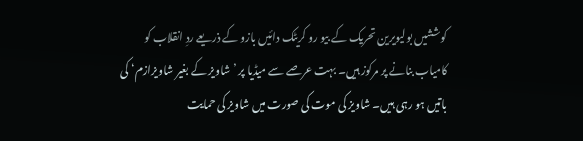کوششیں بولیویرین تحریک کے بیو رو کریٹک دائیں بازو کے ذریعے ردِ انقلاب کو کامیاب بنانے پر مرکوز ہیں۔ بہت عرصے سے میڈیا پر ’شاویز کے بغیر شاویزازم‘ کی باتیں ہو رہی ہیں۔ شاویز کی موت کی صورت میں شاویز کی حمایت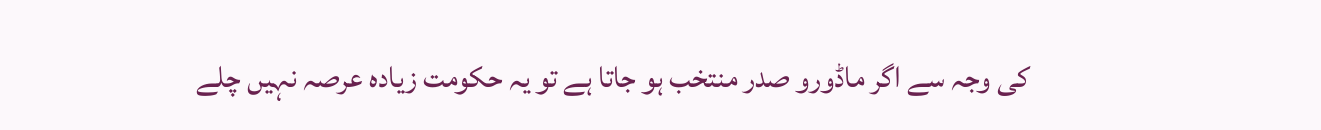کی وجہ سے اگر ماڈورو صدر منتخب ہو جاتا ہے تو یہ حکومت زیادہ عرصہ نہیں چلے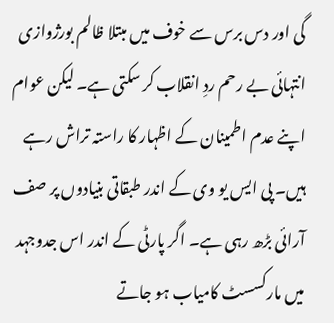گی اور دس برس سے خوف میں مبتلا ظالم بورژوازی انتہائی بے رحم ردِ انقلاب کر سکتی ہے۔ لیکن عوام اپنے عدم اطمینان کے اظہار کا راستہ تراش رہے ہیں۔ پی ایس یو وی کے اندر طبقاتی بنیادوں پر صف آرائی بڑھ رہی ہے۔ اگر پارٹی کے اندر اس جدوجہد میں مارکسسٹ کامیاب ہو جاتے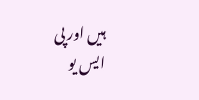ہیں اور پی ایس یو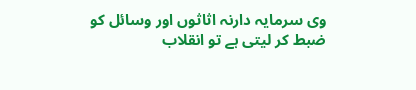وی سرمایہ دارنہ اثاثوں اور وسائل کو ضبط کر لیتی ہے تو انقلاب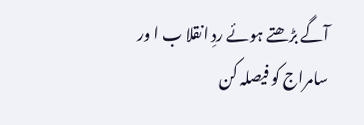آگے بڑھتے ہوئے ردِ انقلا ب ا ور سامراج کو فیصلہ کن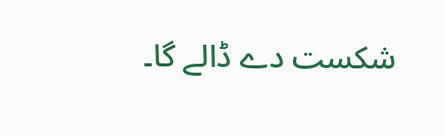شکست دے ڈالے گا۔